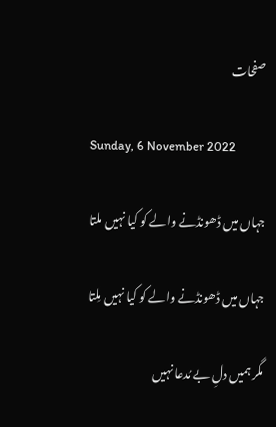صفحات

Sunday, 6 November 2022

جہاں میں ڈھونڈنے والے کو کیا نہیں ملتا

جہاں میں ڈھونڈنے والے کو کیا نہیں مِلتا

مگر ہمیں دلِ بے مُدعا نہیں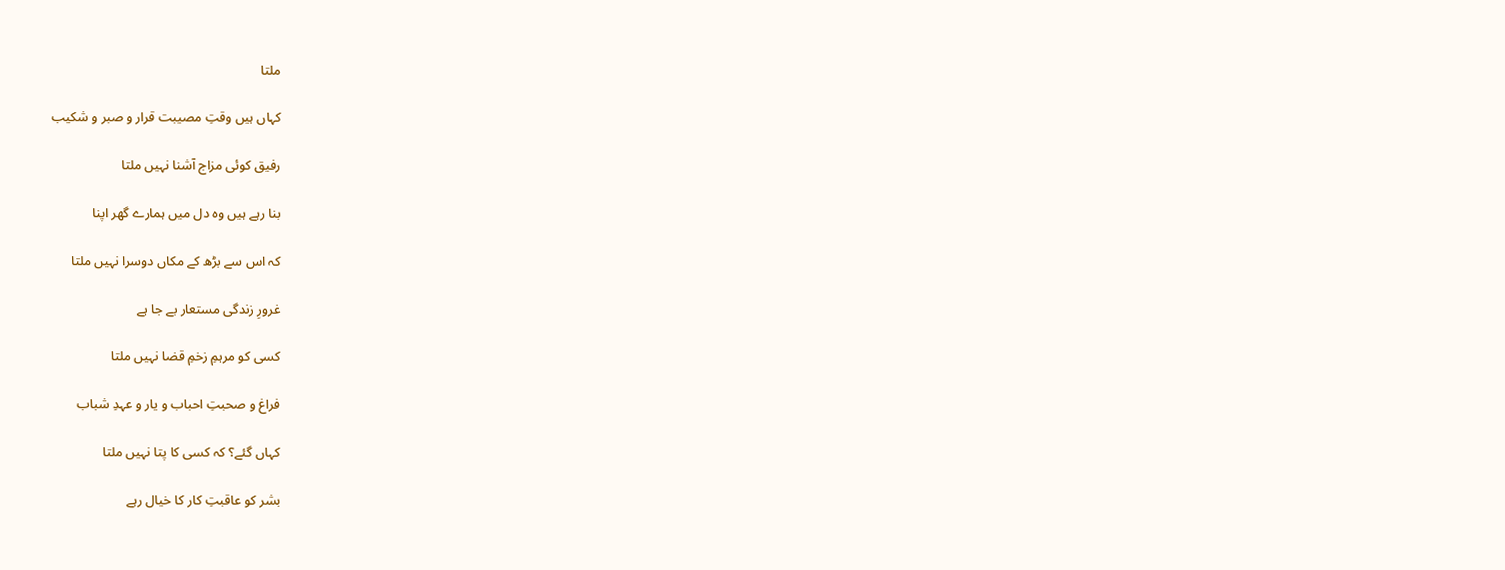ملتا

کہاں ہیں وقتِ مصیبت قرار و صبر و شکیب

رفیق کوئی مزاج آشنا نہیں ملتا

بنا رہے ہیں وہ دل میں ہمارے گھر اپنا

کہ اس سے بڑھ کے مکاں دوسرا نہیں ملتا

غرورِ زندگی مستعار بے جا ہے

کسی کو مرہمِ زخمِ قضا نہیں ملتا

فراغ و صحبتِ احباب و یار و عہدِ شباب

کہاں گئے؟ کہ کسی کا پتا نہیں ملتا

بشر کو عاقبتِ کار کا خیال رہے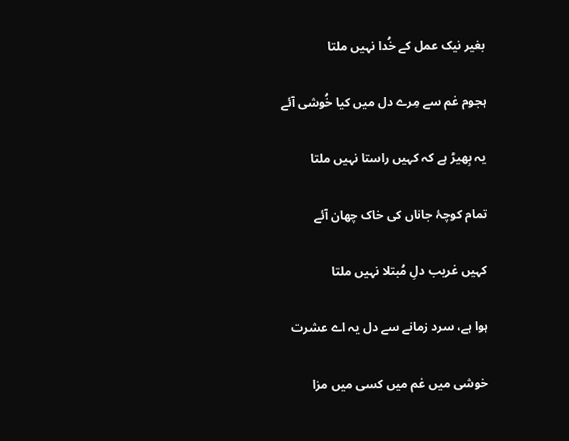بغیر نیک عمل کے خُدا نہیں ملتا

ہجوم غم سے مِرے دل میں کیا خُوشی آئے

یہ بِھیڑ ہے کہ کہیں راستا نہیں ملتا

تمام کوچۂ جاناں کی خاک چھان آئے

کہیں غریب دلِ مُبتلا نہیں ملتا

ہوا ہے، سرد زمانے سے دل یہ اے عشرت

خوشی میں غم میں کسی میں مزا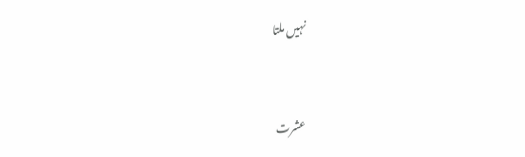نہیں ملتا


عشرت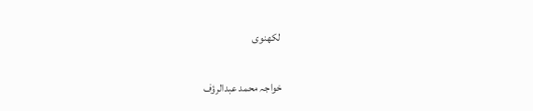لکھنوی

خواجہ محمد عبدالرؤف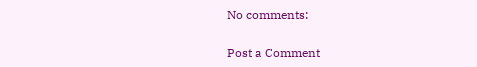No comments:

Post a Comment